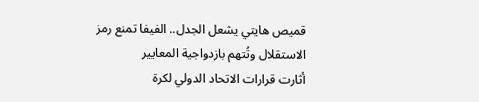قميص هايتي يشعل الجدل.. الفيفا تمنع رمز الاستقلال وتُتهم بازدواجية المعايير
أثارت قرارات الاتحاد الدولي لكرة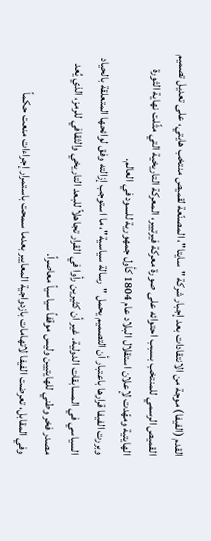القدم (الفيفا) موجة من الانتقادات بعد إجبار شركة "سايتا"، المصنّعة لقميص منتخب هايتي، على تعديل تصميم القميص الرسمي للمنتخب بسبب احتوائه على صورة معركة فيرتيير، المعركة التاريخية التي مثّلت نهاية الثورة الهايتية ومهّدت لإعلان استقلال البلاد عام 1804 كأول جمهورية للسود في العالم.
وبررت الفيفا قرارها باعتبار أن التصميم يحمل "رسالة سياسية"، ما استوجب إزالته وفق لوائحها المتعلقة بالحياد السياسي في المسابقات الدولية. غير أن كثيرين رأوا في القرار تجاهلاً للبعد التاريخي والثقافي للرمز، الذي يُعد مصدر فخر وطني للهايتيين وليس موقفاً سياسياً معاصراً.
وفي المقابل، تعرضت الفيفا لاتهامات بازدواجية المعايير بعدما سمحت باستمرار إجراءات منعت حكماً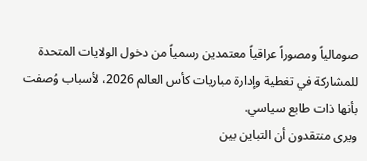صومالياً ومصوراً عراقياً معتمدين رسمياً من دخول الولايات المتحدة للمشاركة في تغطية وإدارة مباريات كأس العالم 2026، لأسباب وُصفت بأنها ذات طابع سياسي.
ويرى منتقدون أن التباين بين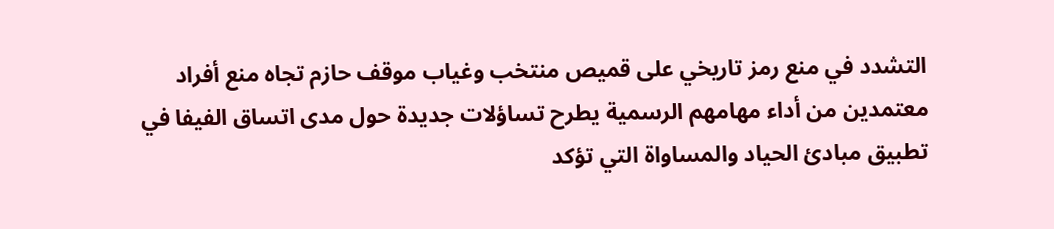التشدد في منع رمز تاريخي على قميص منتخب وغياب موقف حازم تجاه منع أفراد معتمدين من أداء مهامهم الرسمية يطرح تساؤلات جديدة حول مدى اتساق الفيفا في تطبيق مبادئ الحياد والمساواة التي تؤكد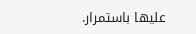عليها باستمرار.